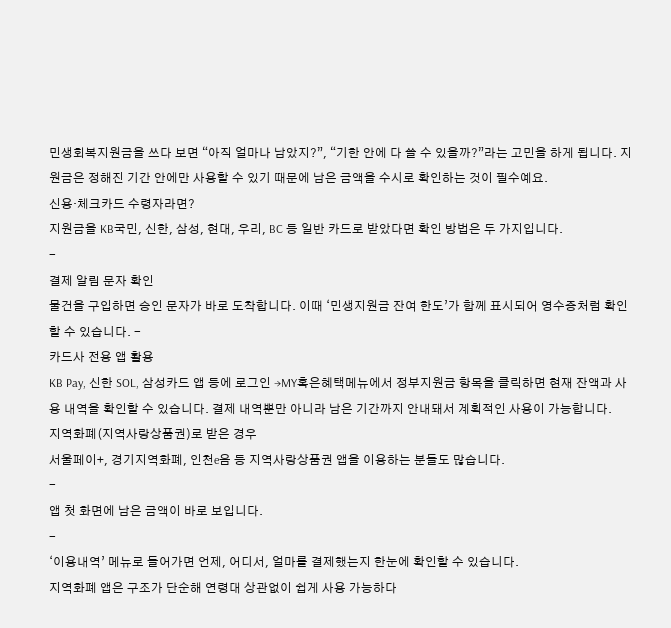민생회복지원금을 쓰다 보면 “아직 얼마나 남았지?”, “기한 안에 다 쓸 수 있을까?”라는 고민을 하게 됩니다. 지원금은 정해진 기간 안에만 사용할 수 있기 때문에 남은 금액을 수시로 확인하는 것이 필수예요.
신용·체크카드 수령자라면?
지원금을 KB국민, 신한, 삼성, 현대, 우리, BC 등 일반 카드로 받았다면 확인 방법은 두 가지입니다.
-
결제 알림 문자 확인
물건을 구입하면 승인 문자가 바로 도착합니다. 이때 ‘민생지원금 잔여 한도’가 함께 표시되어 영수증처럼 확인할 수 있습니다. -
카드사 전용 앱 활용
KB Pay, 신한 SOL, 삼성카드 앱 등에 로그인 →MY혹은혜택메뉴에서 정부지원금 항목을 클릭하면 현재 잔액과 사용 내역을 확인할 수 있습니다. 결제 내역뿐만 아니라 남은 기간까지 안내돼서 계획적인 사용이 가능합니다.
지역화폐(지역사랑상품권)로 받은 경우
서울페이+, 경기지역화폐, 인천e음 등 지역사랑상품권 앱을 이용하는 분들도 많습니다.
-
앱 첫 화면에 남은 금액이 바로 보입니다.
-
‘이용내역’ 메뉴로 들어가면 언제, 어디서, 얼마를 결제했는지 한눈에 확인할 수 있습니다.
지역화폐 앱은 구조가 단순해 연령대 상관없이 쉽게 사용 가능하다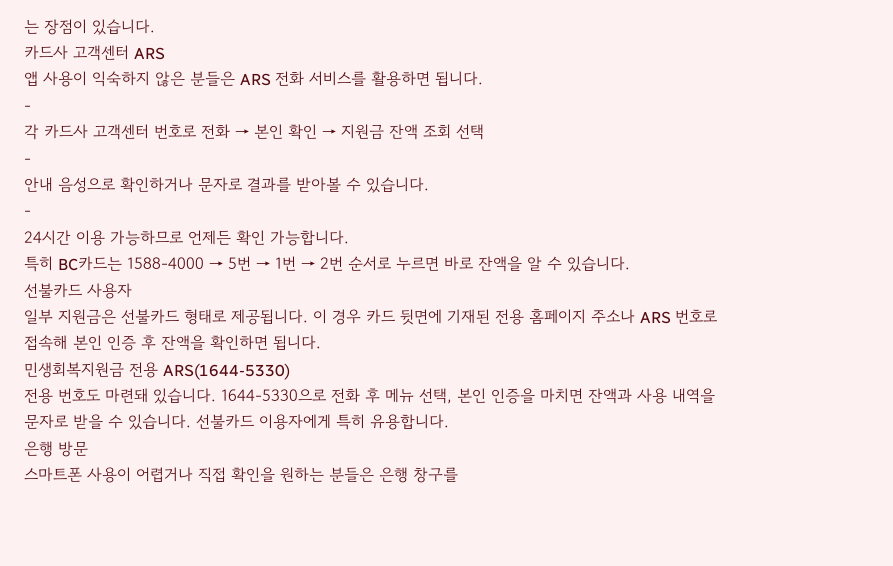는 장점이 있습니다.
카드사 고객센터 ARS
앱 사용이 익숙하지 않은 분들은 ARS 전화 서비스를 활용하면 됩니다.
-
각 카드사 고객센터 번호로 전화 → 본인 확인 → 지원금 잔액 조회 선택
-
안내 음성으로 확인하거나 문자로 결과를 받아볼 수 있습니다.
-
24시간 이용 가능하므로 언제든 확인 가능합니다.
특히 BC카드는 1588-4000 → 5번 → 1번 → 2번 순서로 누르면 바로 잔액을 알 수 있습니다.
선불카드 사용자
일부 지원금은 선불카드 형태로 제공됩니다. 이 경우 카드 뒷면에 기재된 전용 홈페이지 주소나 ARS 번호로 접속해 본인 인증 후 잔액을 확인하면 됩니다.
민생회복지원금 전용 ARS(1644-5330)
전용 번호도 마련돼 있습니다. 1644-5330으로 전화 후 메뉴 선택, 본인 인증을 마치면 잔액과 사용 내역을 문자로 받을 수 있습니다. 선불카드 이용자에게 특히 유용합니다.
은행 방문
스마트폰 사용이 어렵거나 직접 확인을 원하는 분들은 은행 창구를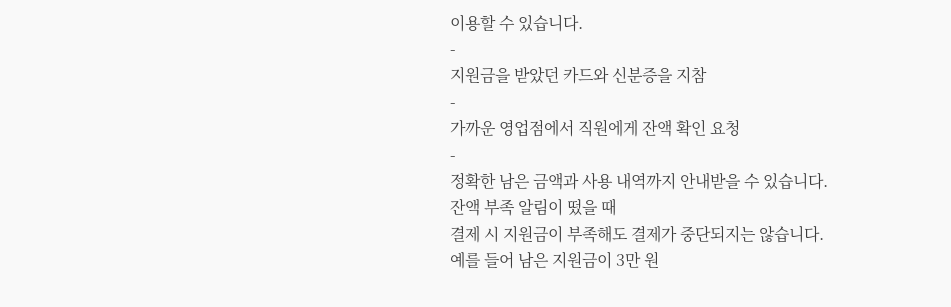이용할 수 있습니다.
-
지원금을 받았던 카드와 신분증을 지참
-
가까운 영업점에서 직원에게 잔액 확인 요청
-
정확한 남은 금액과 사용 내역까지 안내받을 수 있습니다.
잔액 부족 알림이 떴을 때
결제 시 지원금이 부족해도 결제가 중단되지는 않습니다.
예를 들어 남은 지원금이 3만 원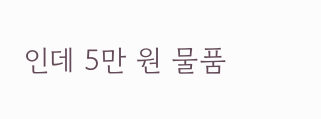인데 5만 원 물품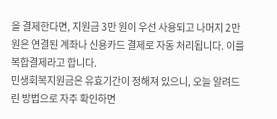을 결제한다면, 지원금 3만 원이 우선 사용되고 나머지 2만 원은 연결된 계좌나 신용카드 결제로 자동 처리됩니다. 이를 복합결제라고 합니다.
민생회복지원금은 유효기간이 정해져 있으니, 오늘 알려드린 방법으로 자주 확인하면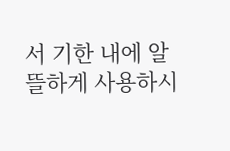서 기한 내에 알뜰하게 사용하시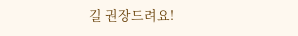길 권장드려요!